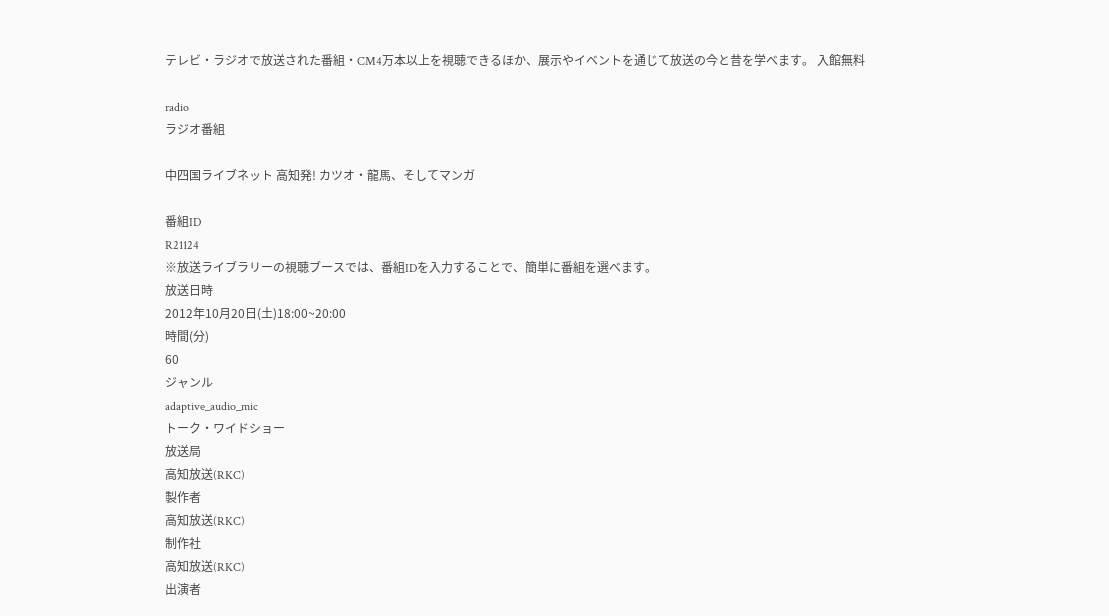テレビ・ラジオで放送された番組・CM4万本以上を視聴できるほか、展示やイベントを通じて放送の今と昔を学べます。 入館無料

radio
ラジオ番組

中四国ライブネット 高知発! カツオ・龍馬、そしてマンガ

番組ID
R21124
※放送ライブラリーの視聴ブースでは、番組IDを入力することで、簡単に番組を選べます。
放送日時
2012年10月20日(土)18:00~20:00
時間(分)
60
ジャンル
adaptive_audio_mic
トーク・ワイドショー
放送局
高知放送(RKC)
製作者
高知放送(RKC)
制作社
高知放送(RKC)
出演者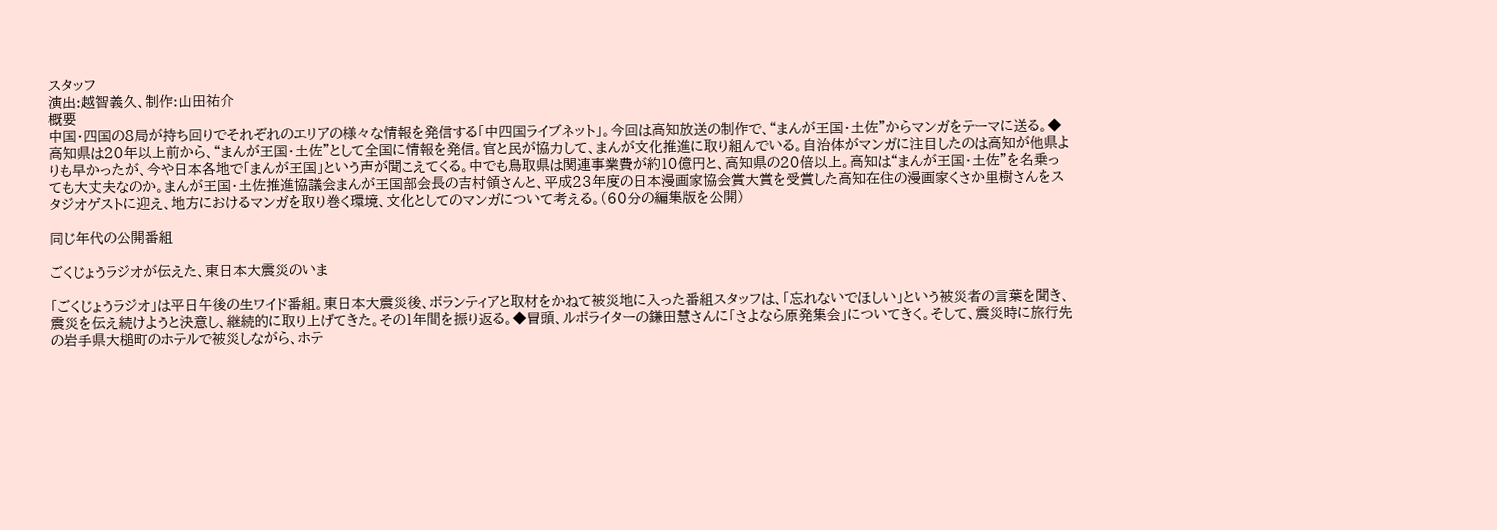スタッフ
演出:越智義久、制作:山田祐介
概要
中国・四国の8局が持ち回りでそれぞれのエリアの様々な情報を発信する「中四国ライブネット」。今回は高知放送の制作で、“まんが王国・土佐”からマンガをテーマに送る。◆高知県は20年以上前から、“まんが王国・土佐”として全国に情報を発信。官と民が協力して、まんが文化推進に取り組んでいる。自治体がマンガに注目したのは高知が他県よりも早かったが、今や日本各地で「まんが王国」という声が聞こえてくる。中でも鳥取県は関連事業費が約10億円と、高知県の20倍以上。高知は“まんが王国・土佐”を名乗っても大丈夫なのか。まんが王国・土佐推進協議会まんが王国部会長の吉村領さんと、平成23年度の日本漫画家協会賞大賞を受賞した高知在住の漫画家くさか里樹さんをスタジオゲストに迎え、地方におけるマンガを取り巻く環境、文化としてのマンガについて考える。(60分の編集版を公開)

同じ年代の公開番組

ごくじょうラジオが伝えた、東日本大震災のいま

「ごくじょうラジオ」は平日午後の生ワイド番組。東日本大震災後、ボランティアと取材をかねて被災地に入った番組スタッフは、「忘れないでほしい」という被災者の言葉を聞き、震災を伝え続けようと決意し、継続的に取り上げてきた。その1年間を振り返る。◆冒頭、ルポライターの鎌田慧さんに「さよなら原発集会」についてきく。そして、震災時に旅行先の岩手県大槌町のホテルで被災しながら、ホテ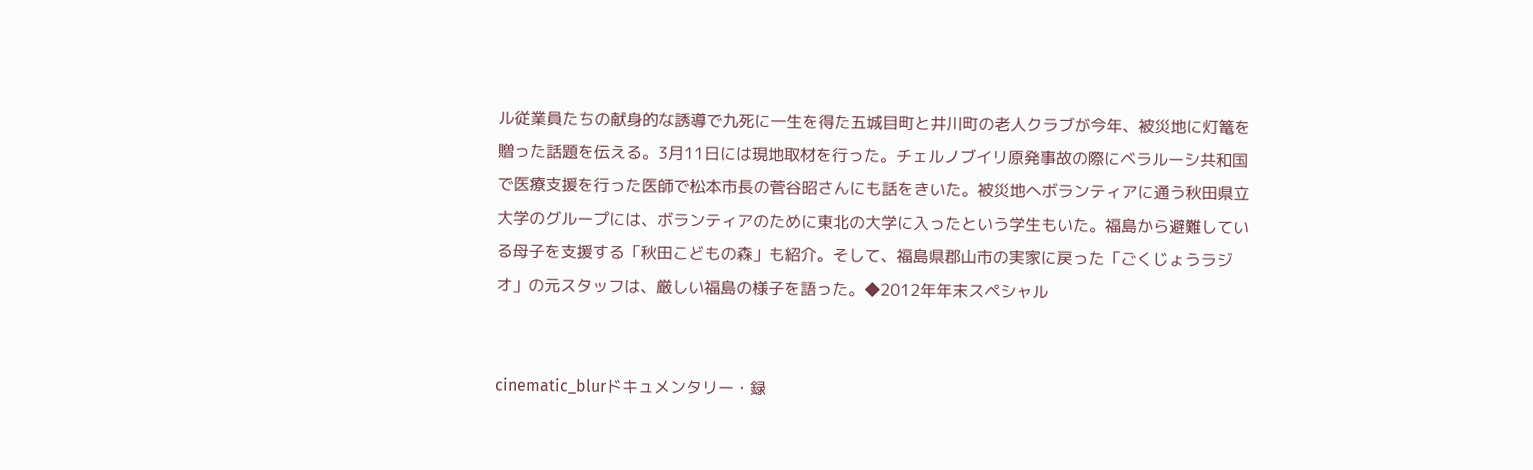ル従業員たちの献身的な誘導で九死に一生を得た五城目町と井川町の老人クラブが今年、被災地に灯篭を贈った話題を伝える。3月11日には現地取材を行った。チェルノブイリ原発事故の際にベラルーシ共和国で医療支援を行った医師で松本市長の菅谷昭さんにも話をきいた。被災地へボランティアに通う秋田県立大学のグループには、ボランティアのために東北の大学に入ったという学生もいた。福島から避難している母子を支援する「秋田こどもの森」も紹介。そして、福島県郡山市の実家に戻った「ごくじょうラジオ」の元スタッフは、厳しい福島の様子を語った。◆2012年年末スペシャル


cinematic_blurドキュメンタリー・録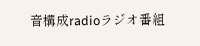音構成radioラジオ番組